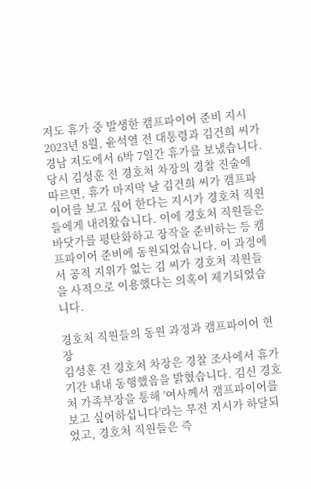저도 휴가 중 발생한 캠프파이어 준비 지시
2023년 8월, 윤석열 전 대통령과 김건희 씨가 경남 저도에서 6박 7일간 휴가를 보냈습니다. 당시 김성훈 전 경호처 차장의 경찰 진술에 따르면, 휴가 마지막 날 김건희 씨가 캠프파이어를 보고 싶어 한다는 지시가 경호처 직원들에게 내려왔습니다. 이에 경호처 직원들은 바닷가를 평탄화하고 장작을 준비하는 등 캠프파이어 준비에 동원되었습니다. 이 과정에서 공적 지위가 없는 김 씨가 경호처 직원들을 사적으로 이용했다는 의혹이 제기되었습니다.

경호처 직원들의 동원 과정과 캠프파이어 현장
김성훈 전 경호처 차장은 경찰 조사에서 휴가 기간 내내 동행했음을 밝혔습니다. 김신 경호처 가족부장을 통해 '여사께서 캠프파이어를 보고 싶어하십니다'라는 무전 지시가 하달되었고, 경호처 직원들은 즉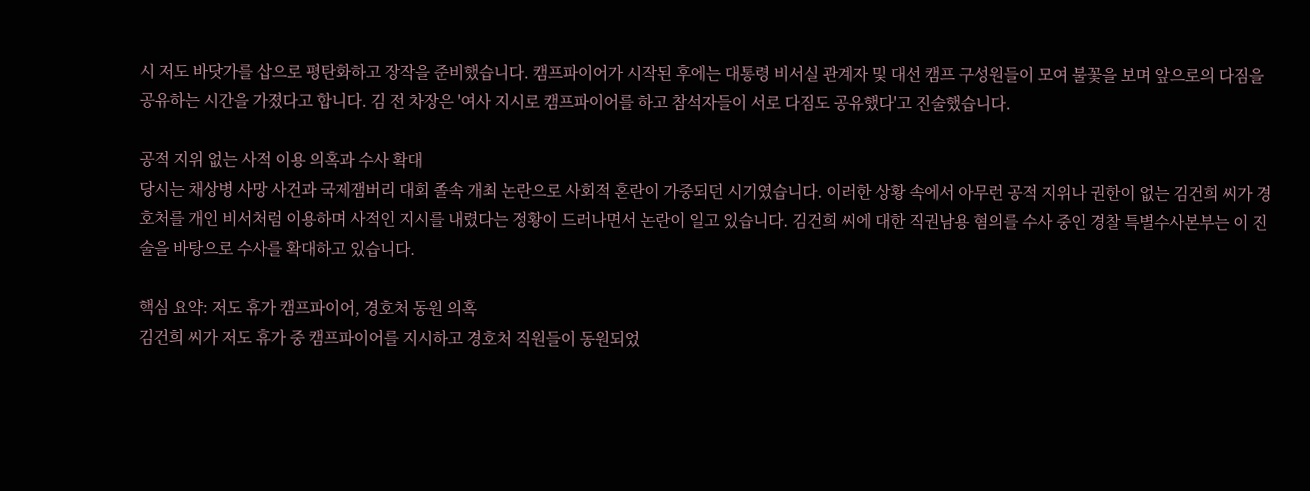시 저도 바닷가를 삽으로 평탄화하고 장작을 준비했습니다. 캠프파이어가 시작된 후에는 대통령 비서실 관계자 및 대선 캠프 구성원들이 모여 불꽃을 보며 앞으로의 다짐을 공유하는 시간을 가졌다고 합니다. 김 전 차장은 '여사 지시로 캠프파이어를 하고 참석자들이 서로 다짐도 공유했다'고 진술했습니다.

공적 지위 없는 사적 이용 의혹과 수사 확대
당시는 채상병 사망 사건과 국제잼버리 대회 졸속 개최 논란으로 사회적 혼란이 가중되던 시기였습니다. 이러한 상황 속에서 아무런 공적 지위나 권한이 없는 김건희 씨가 경호처를 개인 비서처럼 이용하며 사적인 지시를 내렸다는 정황이 드러나면서 논란이 일고 있습니다. 김건희 씨에 대한 직권남용 혐의를 수사 중인 경찰 특별수사본부는 이 진술을 바탕으로 수사를 확대하고 있습니다.

핵심 요약: 저도 휴가 캠프파이어, 경호처 동원 의혹
김건희 씨가 저도 휴가 중 캠프파이어를 지시하고 경호처 직원들이 동원되었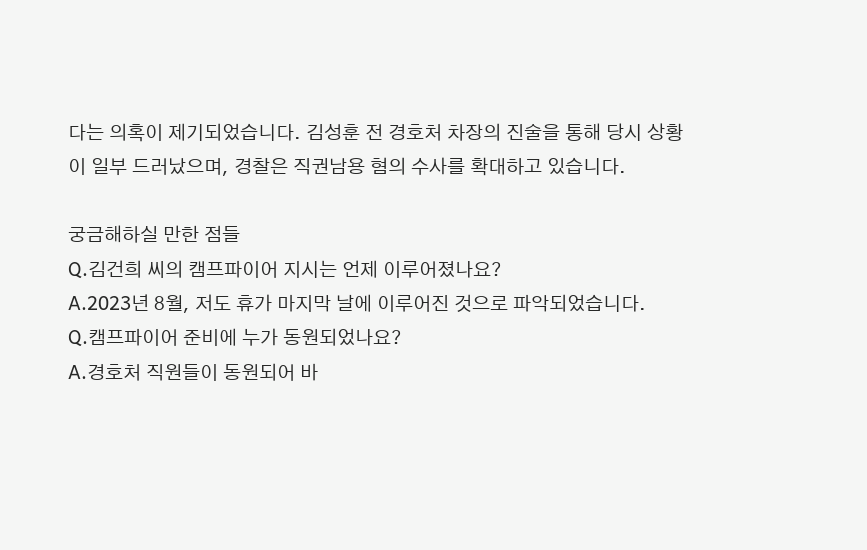다는 의혹이 제기되었습니다. 김성훈 전 경호처 차장의 진술을 통해 당시 상황이 일부 드러났으며, 경찰은 직권남용 혐의 수사를 확대하고 있습니다.

궁금해하실 만한 점들
Q.김건희 씨의 캠프파이어 지시는 언제 이루어졌나요?
A.2023년 8월, 저도 휴가 마지막 날에 이루어진 것으로 파악되었습니다.
Q.캠프파이어 준비에 누가 동원되었나요?
A.경호처 직원들이 동원되어 바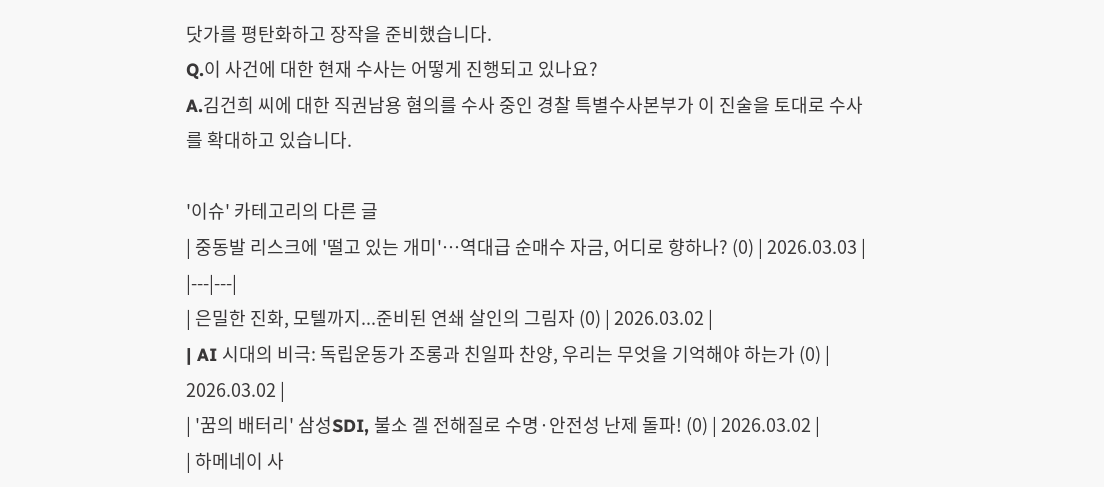닷가를 평탄화하고 장작을 준비했습니다.
Q.이 사건에 대한 현재 수사는 어떻게 진행되고 있나요?
A.김건희 씨에 대한 직권남용 혐의를 수사 중인 경찰 특별수사본부가 이 진술을 토대로 수사를 확대하고 있습니다.

'이슈' 카테고리의 다른 글
| 중동발 리스크에 '떨고 있는 개미'…역대급 순매수 자금, 어디로 향하나? (0) | 2026.03.03 |
|---|---|
| 은밀한 진화, 모텔까지...준비된 연쇄 살인의 그림자 (0) | 2026.03.02 |
| AI 시대의 비극: 독립운동가 조롱과 친일파 찬양, 우리는 무엇을 기억해야 하는가 (0) | 2026.03.02 |
| '꿈의 배터리' 삼성SDI, 불소 겔 전해질로 수명·안전성 난제 돌파! (0) | 2026.03.02 |
| 하메네이 사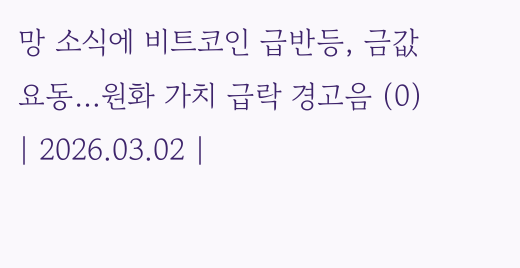망 소식에 비트코인 급반등, 금값 요동…원화 가치 급락 경고음 (0) | 2026.03.02 |